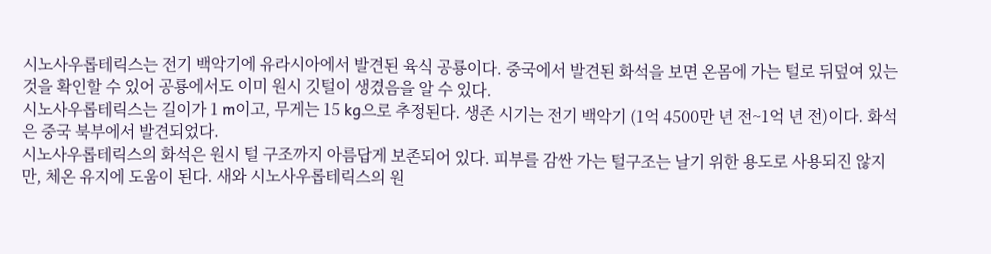시노사우롭테릭스는 전기 백악기에 유라시아에서 발견된 육식 공룡이다. 중국에서 발견된 화석을 보면 온몸에 가는 털로 뒤덮여 있는 것을 확인할 수 있어 공룡에서도 이미 원시 깃털이 생겼음을 알 수 있다.
시노사우롭테릭스는 길이가 1 m이고, 무게는 15 kg으로 추정된다. 생존 시기는 전기 백악기 (1억 4500만 년 전~1억 년 전)이다. 화석은 중국 북부에서 발견되었다.
시노사우롭테릭스의 화석은 원시 털 구조까지 아름답게 보존되어 있다. 피부를 감싼 가는 털구조는 날기 위한 용도로 사용되진 않지만, 체온 유지에 도움이 된다. 새와 시노사우롭테릭스의 원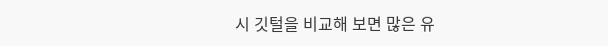시 깃털을 비교해 보면 많은 유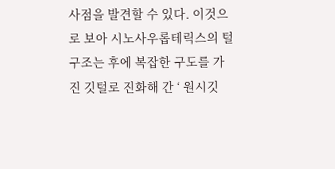사점을 발견할 수 있다. 이것으로 보아 시노사우롭테릭스의 털 구조는 후에 복잡한 구도를 가진 깃털로 진화해 간 ‘ 원시깃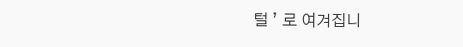털 ’ 로 여겨집니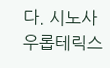다. 시노사우롭테릭스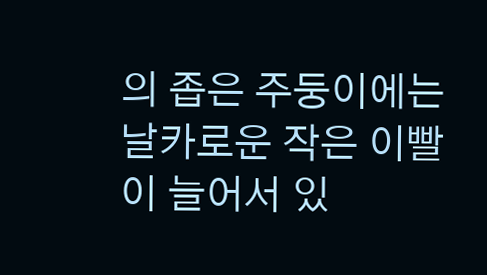의 좁은 주둥이에는 날카로운 작은 이빨이 늘어서 있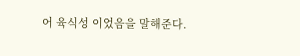어 육식성 이었음을 말해준다.